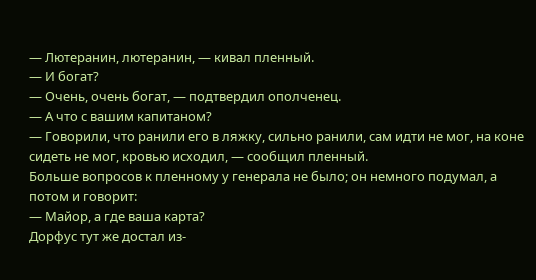— Лютеранин, лютеранин, — кивал пленный.
— И богат?
— Очень, очень богат, — подтвердил ополченец.
— А что с вашим капитаном?
— Говорили, что ранили его в ляжку, сильно ранили, сам идти не мог, на коне сидеть не мог, кровью исходил, — сообщил пленный.
Больше вопросов к пленному у генерала не было; он немного подумал, а потом и говорит:
— Майор, а где ваша карта?
Дорфус тут же достал из-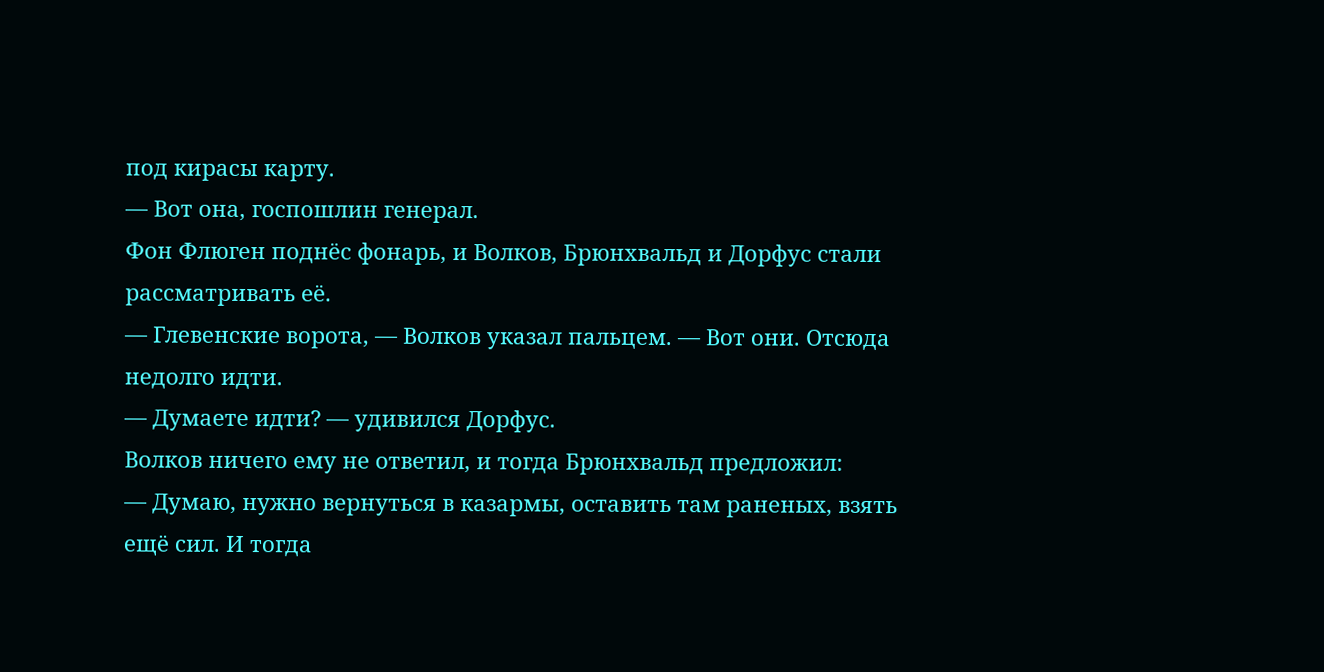под кирасы карту.
— Вот она, госпошлин генерал.
Фон Флюген поднёс фонарь, и Волков, Брюнхвальд и Дорфус стали рассматривать её.
— Глевенские ворота, — Волков указал пальцем. — Вот они. Отсюда недолго идти.
— Думаете идти? — удивился Дорфус.
Волков ничего ему не ответил, и тогда Брюнхвальд предложил:
— Думаю, нужно вернуться в казармы, оставить там раненых, взять ещё сил. И тогда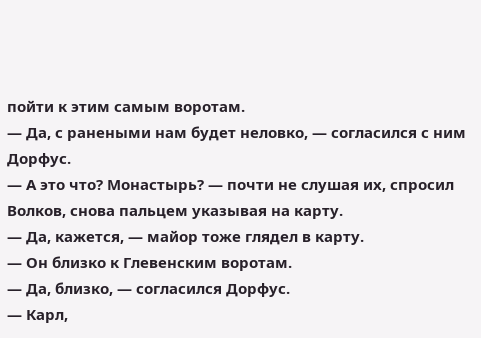пойти к этим самым воротам.
— Да, с ранеными нам будет неловко, — согласился с ним Дорфус.
— А это что? Монастырь? — почти не слушая их, спросил Волков, снова пальцем указывая на карту.
— Да, кажется, — майор тоже глядел в карту.
— Он близко к Глевенским воротам.
— Да, близко, — согласился Дорфус.
— Карл,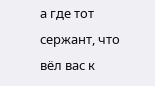а где тот сержант, что вёл вас к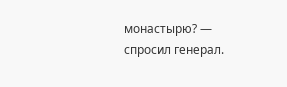монастырю? — спросил генерал.